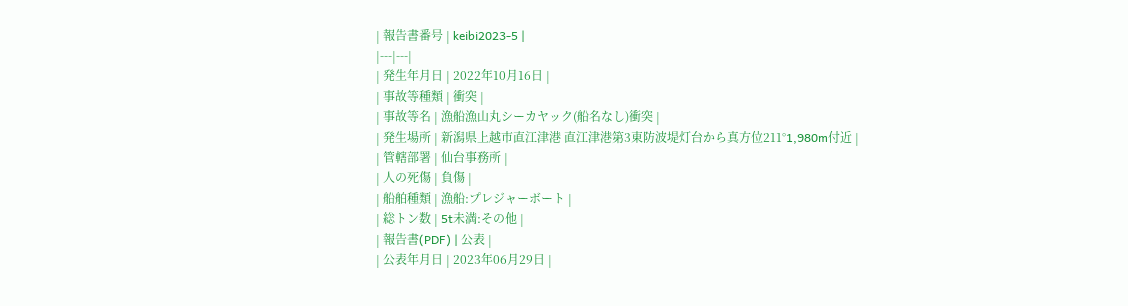| 報告書番号 | keibi2023-5 |
|---|---|
| 発生年月日 | 2022年10月16日 |
| 事故等種類 | 衝突 |
| 事故等名 | 漁船漁山丸シーカヤック(船名なし)衝突 |
| 発生場所 | 新潟県上越市直江津港 直江津港第3東防波堤灯台から真方位211°1,980m付近 |
| 管轄部署 | 仙台事務所 |
| 人の死傷 | 負傷 |
| 船舶種類 | 漁船:プレジャーボート |
| 総トン数 | 5t未満:その他 |
| 報告書(PDF) | 公表 |
| 公表年月日 | 2023年06月29日 |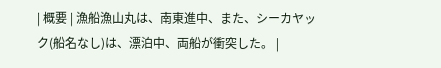| 概要 | 漁船漁山丸は、南東進中、また、シーカヤック(船名なし)は、漂泊中、両船が衝突した。 |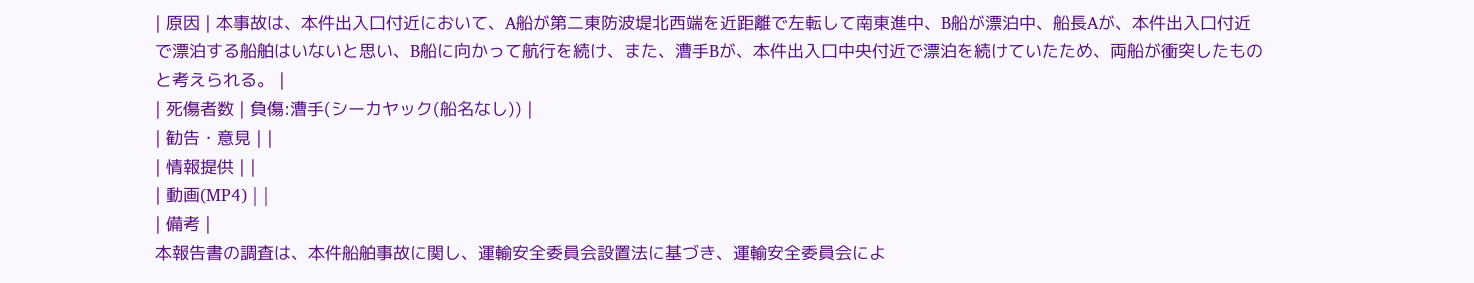| 原因 | 本事故は、本件出入口付近において、A船が第二東防波堤北西端を近距離で左転して南東進中、B船が漂泊中、船長Aが、本件出入口付近で漂泊する船舶はいないと思い、B船に向かって航行を続け、また、漕手Bが、本件出入口中央付近で漂泊を続けていたため、両船が衝突したものと考えられる。 |
| 死傷者数 | 負傷:漕手(シーカヤック(船名なし)) |
| 勧告・意見 | |
| 情報提供 | |
| 動画(MP4) | |
| 備考 |
本報告書の調査は、本件船舶事故に関し、運輸安全委員会設置法に基づき、運輸安全委員会によ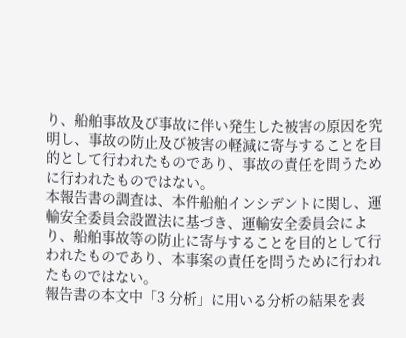り、船舶事故及び事故に伴い発生した被害の原因を究明し、事故の防止及び被害の軽減に寄与することを目的として行われたものであり、事故の責任を問うために行われたものではない。
本報告書の調査は、本件船舶インシデントに関し、運輸安全委員会設置法に基づき、運輸安全委員会により、船舶事故等の防止に寄与することを目的として行われたものであり、本事案の責任を問うために行われたものではない。
報告書の本文中「3 分析」に用いる分析の結果を表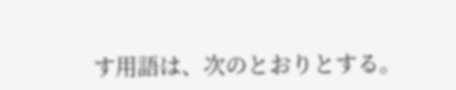す用語は、次のとおりとする。